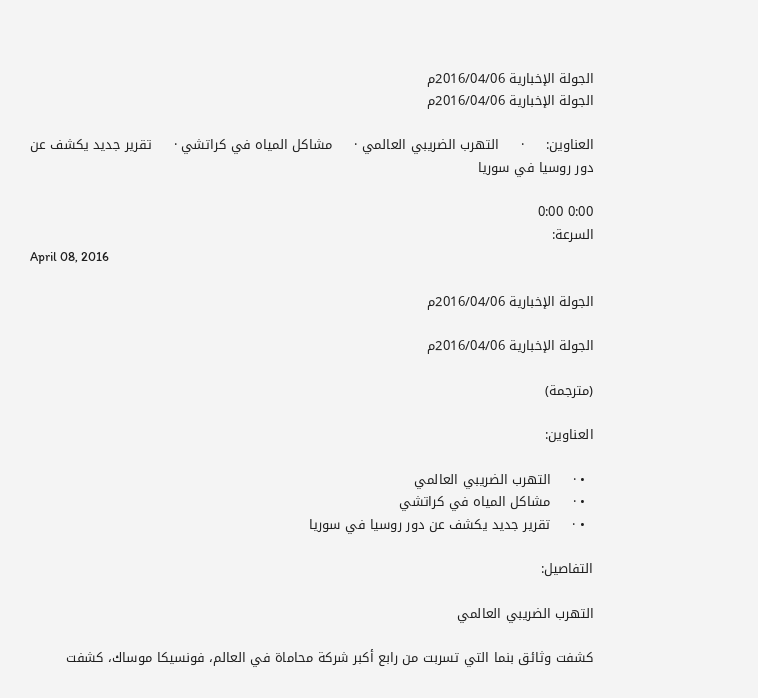الجولة الإخبارية 2016/04/06م
الجولة الإخبارية 2016/04/06م

العناوين:     ·     التهرب الضريبي العالمي ·     مشاكل المياه في كراتشي ·     تقرير جديد يكشف عن دور روسيا في سوريا

0:00 0:00
السرعة:
April 08, 2016

الجولة الإخبارية 2016/04/06م

الجولة الإخبارية 2016/04/06م

(مترجمة)

العناوين:

  • ·     التهرب الضريبي العالمي
  • ·     مشاكل المياه في كراتشي
  • ·     تقرير جديد يكشف عن دور روسيا في سوريا

التفاصيل:

التهرب الضريبي العالمي

كشفت وثائق بنما التي تسربت من رابع أكبر شركة محاماة في العالم، فونسيكا موساك، كشفت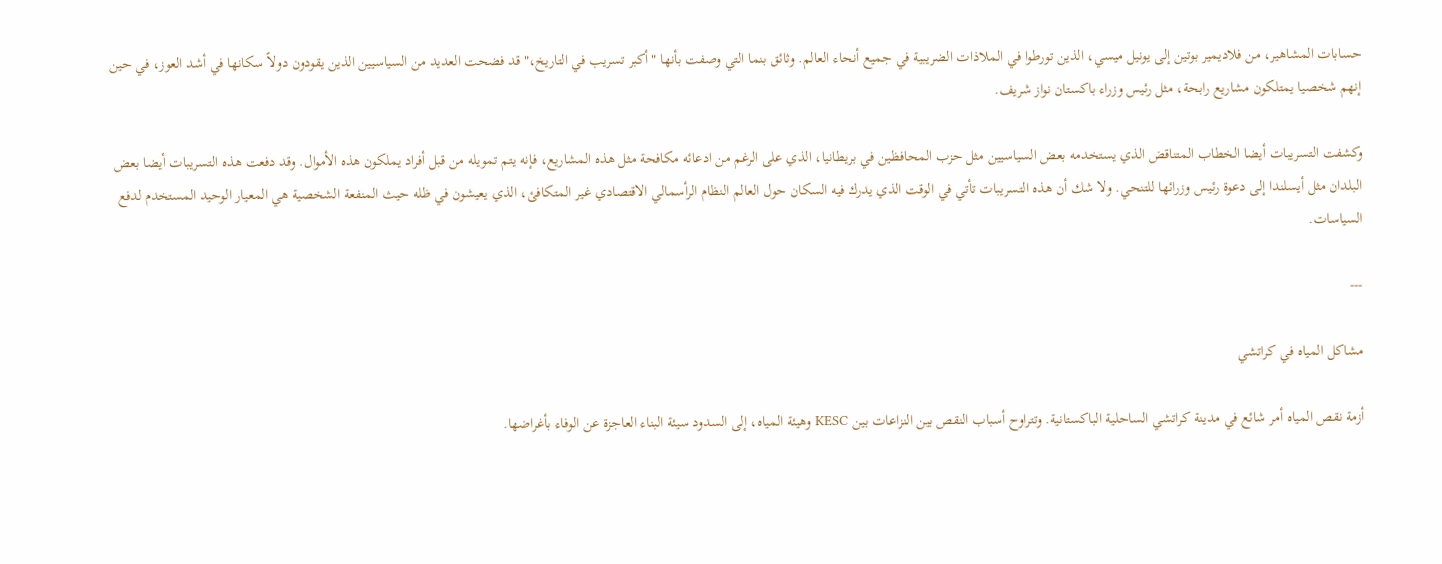حسابات المشاهير، من فلاديمير بوتين إلى يونيل ميسي، الذين تورطوا في الملاذات الضريبية في جميع أنحاء العالم. وثائق بنما التي وصفت بأنها "أكبر تسريب في التاريخ،" قد فضحت العديد من السياسيين الذين يقودون دولاً سكانها في أشد العوز، في حين إنهم شخصيا يمتلكون مشاريع رابحة، مثل رئيس وزراء باكستان نواز شريف.

وكشفت التسريبات أيضا الخطاب المتناقض الذي يستخدمه بعض السياسيين مثل حزب المحافظين في بريطانيا، الذي على الرغم من ادعائه مكافحة مثل هذه المشاريع، فإنه يتم تمويله من قبل أفراد يملكون هذه الأموال. وقد دفعت هذه التسريبات أيضا بعض البلدان مثل أيسلندا إلى دعوة رئيس وزرائها للتنحي. ولا شك أن هذه التسريبات تأتي في الوقت الذي يدرك فيه السكان حول العالم النظام الرأسمالي الاقتصادي غير المتكافئ، الذي يعيشون في ظله حيث المنفعة الشخصية هي المعيار الوحيد المستخدم لدفع السياسات.

---

مشاكل المياه في كراتشي

أزمة نقص المياه أمر شائع في مدينة كراتشي الساحلية الباكستانية. وتتراوح أسباب النقص بين النزاعات بين KESC وهيئة المياه، إلى السدود سيئة البناء العاجزة عن الوفاء بأغراضها.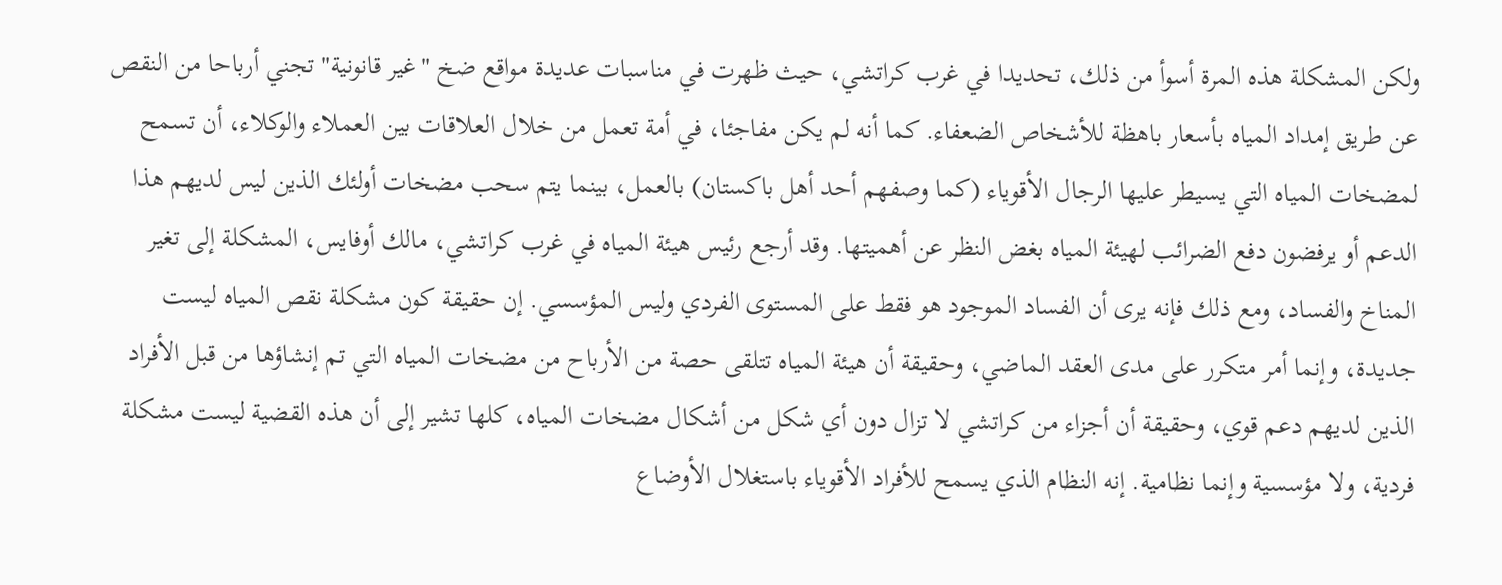ولكن المشكلة هذه المرة أسوأ من ذلك، تحديدا في غرب كراتشي، حيث ظهرت في مناسبات عديدة مواقع ضخ "غير قانونية" تجني أرباحا من النقص عن طريق إمداد المياه بأسعار باهظة للأشخاص الضعفاء. كما أنه لم يكن مفاجئا، في أمة تعمل من خلال العلاقات بين العملاء والوكلاء، أن تسمح لمضخات المياه التي يسيطر عليها الرجال الأقوياء (كما وصفهم أحد أهل باكستان) بالعمل، بينما يتم سحب مضخات أولئك الذين ليس لديهم هذا الدعم أو يرفضون دفع الضرائب لهيئة المياه بغض النظر عن أهميتها. وقد أرجع رئيس هيئة المياه في غرب كراتشي، مالك أوفايس، المشكلة إلى تغير المناخ والفساد، ومع ذلك فإنه يرى أن الفساد الموجود هو فقط على المستوى الفردي وليس المؤسسي. إن حقيقة كون مشكلة نقص المياه ليست جديدة، وإنما أمر متكرر على مدى العقد الماضي، وحقيقة أن هيئة المياه تتلقى حصة من الأرباح من مضخات المياه التي تم إنشاؤها من قبل الأفراد الذين لديهم دعم قوي، وحقيقة أن أجزاء من كراتشي لا تزال دون أي شكل من أشكال مضخات المياه، كلها تشير إلى أن هذه القضية ليست مشكلة فردية، ولا مؤسسية وإنما نظامية. إنه النظام الذي يسمح للأفراد الأقوياء باستغلال الأوضاع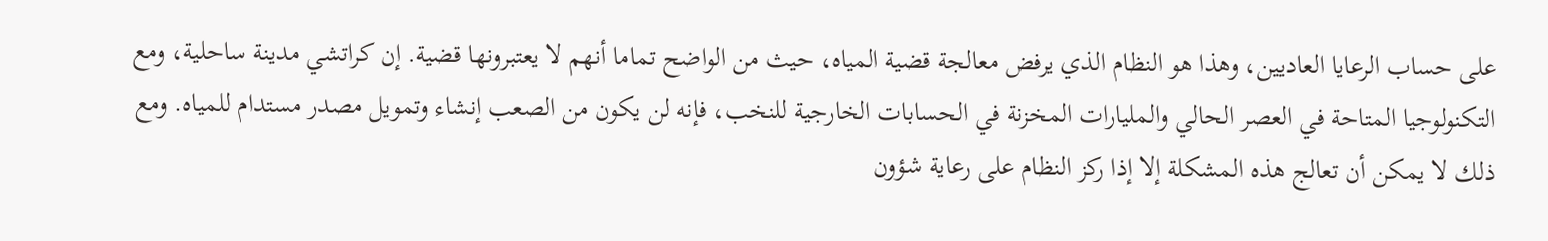على حساب الرعايا العاديين، وهذا هو النظام الذي يرفض معالجة قضية المياه، حيث من الواضح تماما أنهم لا يعتبرونها قضية. إن كراتشي مدينة ساحلية، ومع التكنولوجيا المتاحة في العصر الحالي والمليارات المخزنة في الحسابات الخارجية للنخب، فإنه لن يكون من الصعب إنشاء وتمويل مصدر مستدام للمياه. ومع ذلك لا يمكن أن تعالج هذه المشكلة إلا إذا ركز النظام على رعاية شؤون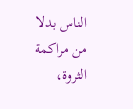الناس بدلا من مراكمة الثروة،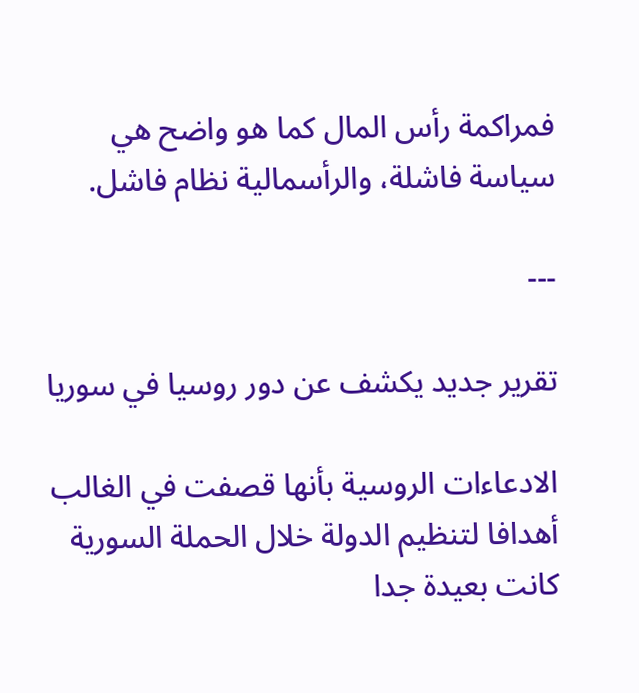فمراكمة رأس المال كما هو واضح هي سياسة فاشلة، والرأسمالية نظام فاشل.

---

تقرير جديد يكشف عن دور روسيا في سوريا

الادعاءات الروسية بأنها قصفت في الغالب أهدافا لتنظيم الدولة خلال الحملة السورية كانت بعيدة جدا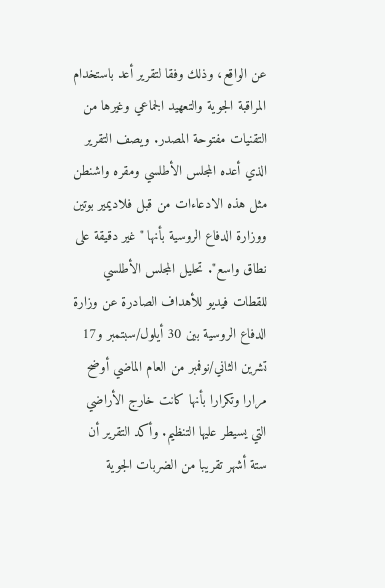عن الواقع، وذلك وفقا لتقرير أعد باستخدام المراقبة الجوية والتعهيد الجماعي وغيرها من التقنيات مفتوحة المصدر. ويصف التقرير الذي أعده المجلس الأطلسي ومقره واشنطن مثل هذه الادعاءات من قبل فلاديمير بوتين ووزارة الدفاع الروسية بأنها "غير دقيقة على نطاق واسع". تحليل المجلس الأطلسي للقطات فيديو للأهداف الصادرة عن وزارة الدفاع الروسية بين 30 أيلول/سبتمبر و17 تشرين الثاني/نوفمبر من العام الماضي أوضح مرارا وتكرارا بأنها كانت خارج الأراضي التي يسيطر عليها التنظيم. وأكد التقرير أن ستة أشهر تقريبا من الضربات الجوية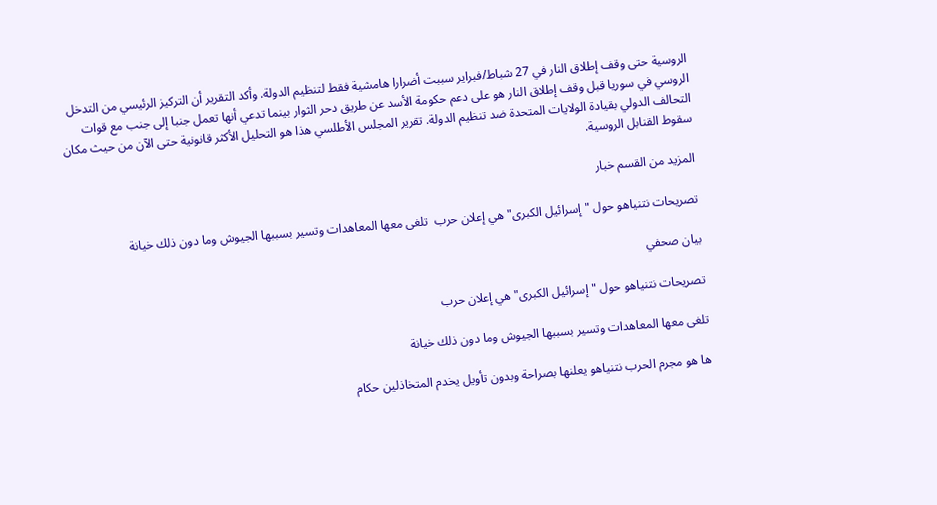الروسية حتى وقف إطلاق النار في 27 شباط/فبراير سببت أضرارا هامشية فقط لتنظيم الدولة. وأكد التقرير أن التركيز الرئيسي من التدخل الروسي في سوريا قبل وقف إطلاق النار هو على دعم حكومة الأسد عن طريق دحر الثوار بينما تدعي أنها تعمل جنبا إلى جنب مع قوات التحالف الدولي بقيادة الولايات المتحدة ضد تنظيم الدولة. تقرير المجلس الأطلسي هذا هو التحليل الأكثر قانونية حتى الآن من حيث مكان سقوط القنابل الروسية.

المزيد من القسم خبار

تصريحات نتنياهو حول "إسرائيل الكبرى" هي إعلان حرب  تلغى معها المعاهدات وتسير بسببها الجيوش وما دون ذلك خيانة

بيان صحفي

تصريحات نتنياهو حول "إسرائيل الكبرى" هي إعلان حرب

تلغى معها المعاهدات وتسير بسببها الجيوش وما دون ذلك خيانة

ها هو مجرم الحرب نتنياهو يعلنها بصراحة وبدون تأويل يخدم المتخاذلين حكام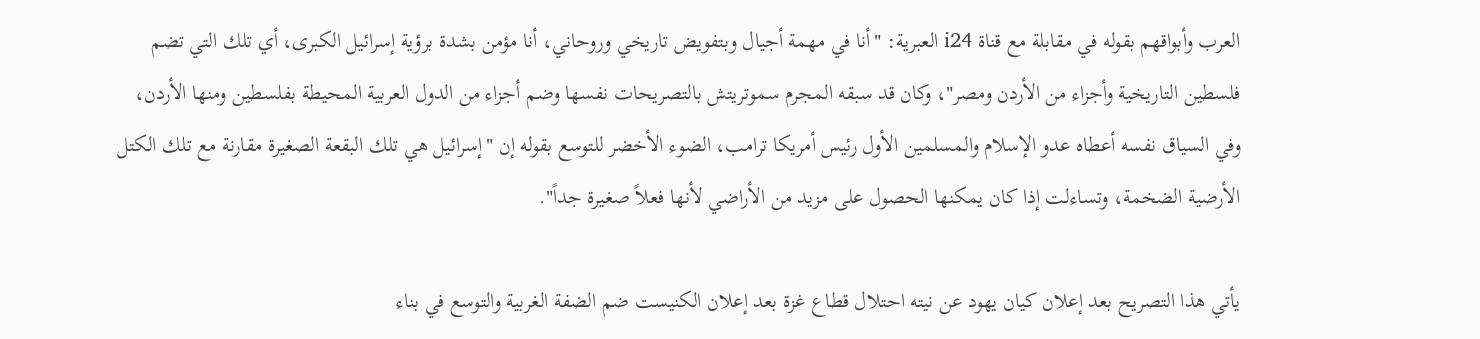العرب وأبواقهم بقوله في مقابلة مع قناة i24 العبرية: "أنا في مهمة أجيال وبتفويض تاريخي وروحاني، أنا مؤمن بشدة برؤية إسرائيل الكبرى، أي تلك التي تضم فلسطين التاريخية وأجزاء من الأردن ومصر"، وكان قد سبقه المجرم سموتريتش بالتصريحات نفسها وضم أجزاء من الدول العربية المحيطة بفلسطين ومنها الأردن، وفي السياق نفسه أعطاه عدو الإسلام والمسلمين الأول رئيس أمريكا ترامب، الضوء الأخضر للتوسع بقوله إن "إسرائيل هي تلك البقعة الصغيرة مقارنة مع تلك الكتل الأرضية الضخمة، وتساءلت إذا كان يمكنها الحصول على مزيد من الأراضي لأنها فعلاً صغيرة جداً".

يأتي هذا التصريح بعد إعلان كيان يهود عن نيته احتلال قطاع غزة بعد إعلان الكنيست ضم الضفة الغربية والتوسع في بناء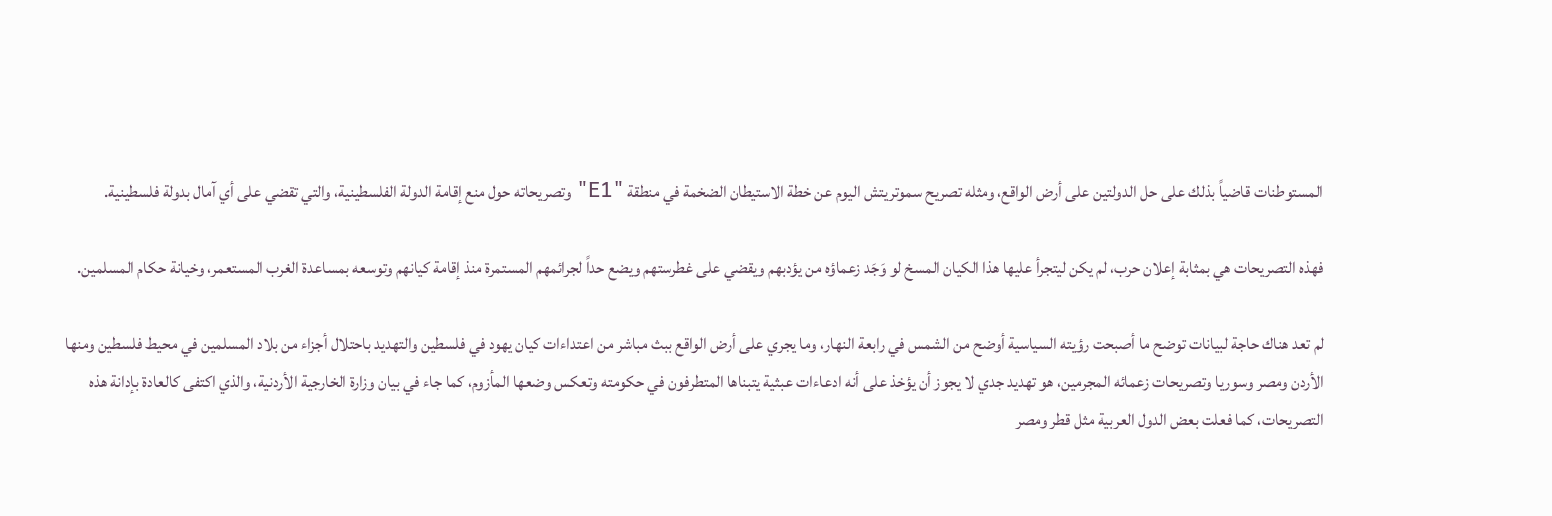المستوطنات قاضياً بذلك على حل الدولتين على أرض الواقع، ومثله تصريح سموتريتش اليوم عن خطة الاستيطان الضخمة في منطقة "E1" وتصريحاته حول منع إقامة الدولة الفلسطينية، والتي تقضي على أي آمال بدولة فلسطينية.

فهذه التصريحات هي بمثابة إعلان حرب، لم يكن ليتجرأ عليها هذا الكيان المسخ لو وَجَد زعماؤه من يؤدبهم ويقضي على غطرستهم ويضع حداً لجرائمهم المستمرة منذ إقامة كيانهم وتوسعه بمساعدة الغرب المستعمر، وخيانة حكام المسلمين.

لم تعد هناك حاجة لبيانات توضح ما أصبحت رؤيته السياسية أوضح من الشمس في رابعة النهار، وما يجري على أرض الواقع ببث مباشر من اعتداءات كيان يهود في فلسطين والتهديد باحتلال أجزاء من بلاد المسلمين في محيط فلسطين ومنها الأردن ومصر وسوريا وتصريحات زعمائه المجرمين، هو تهديد جدي لا يجوز أن يؤخذ على أنه ادعاءات عبثية يتبناها المتطرفون في حكومته وتعكس وضعها المأزوم، كما جاء في بيان وزارة الخارجية الأردنية، والذي اكتفى كالعادة بإدانة هذه التصريحات، كما فعلت بعض الدول العربية مثل قطر ومصر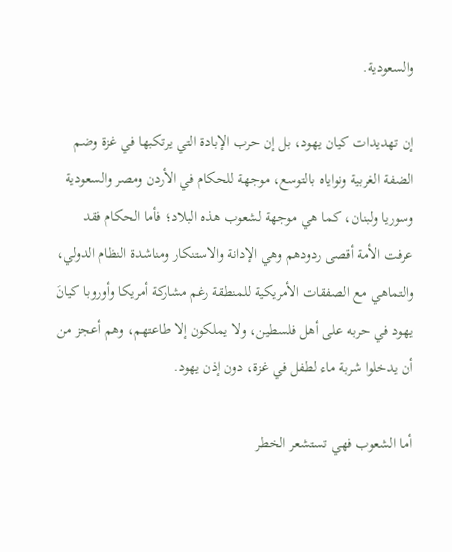والسعودية.

إن تهديدات كيان يهود، بل إن حرب الإبادة التي يرتكبها في غزة وضم الضفة الغربية ونواياه بالتوسع، موجهة للحكام في الأردن ومصر والسعودية وسوريا ولبنان، كما هي موجهة لشعوب هذه البلاد؛ فأما الحكام فقد عرفت الأمة أقصى ردودهم وهي الإدانة والاستنكار ومناشدة النظام الدولي، والتماهي مع الصفقات الأمريكية للمنطقة رغم مشاركة أمريكا وأوروبا كيانَ يهود في حربه على أهل فلسطين، ولا يملكون إلا طاعتهم، وهم أعجز من أن يدخلوا شربة ماء لطفل في غزة، دون إذن يهود.

أما الشعوب فهي تستشعر الخطر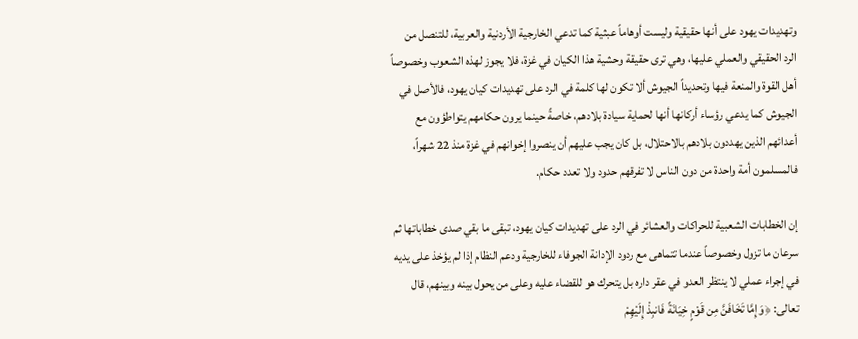وتهديدات يهود على أنها حقيقية وليست أوهاماً عبثية كما تدعي الخارجية الأردنية والعربية، للتنصل من الرد الحقيقي والعملي عليها، وهي ترى حقيقة وحشية هذا الكيان في غزة، فلا يجوز لهذه الشعوب وخصوصاً أهل القوة والمنعة فيها وتحديداً الجيوش ألا تكون لها كلمة في الرد على تهديدات كيان يهود، فالأصل في الجيوش كما يدعي رؤساء أركانها أنها لحماية سيادة بلادهم، خاصةً حينما يرون حكامهم يتواطؤون مع أعدائهم الذين يهددون بلادهم بالاحتلال، بل كان يجب عليهم أن ينصروا إخوانهم في غزة منذ 22 شهراً، فالمسلمون أمة واحدة من دون الناس لا تفرقهم حدود ولا تعدد حكام.

إن الخطابات الشعبية للحراكات والعشائر في الرد على تهديدات كيان يهود، تبقى ما بقي صدى خطاباتها ثم سرعان ما تزول وخصوصاً عندما تتماهى مع ردود الإدانة الجوفاء للخارجية ودعم النظام إذا لم يؤخذ على يديه في إجراء عملي لا ينتظر العدو في عقر داره بل يتحرك هو للقضاء عليه وعلى من يحول بينه وبينهم، قال تعالى: ﴿وَإِمَّا تَخَافَنَّ مِن قَوْمٍ خِيَانَةً فَانبِذْ إِلَيْهِمْ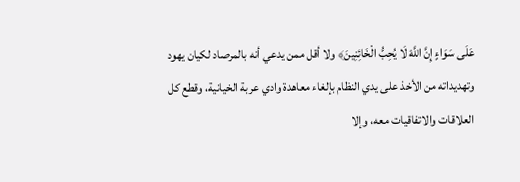عَلَى سَوَاءٍ إِنَّ اللَّهَ لَا يُحِبُّ الْخَائِنِينَ﴾ ولا أقل ممن يدعي أنه بالمرصاد لكيان يهود وتهديداته من الأخذ على يدي النظام بإلغاء معاهدة وادي عربة الخيانية، وقطع كل العلاقات والاتفاقيات معه، وإلا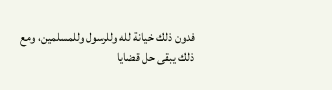فدون ذلك خيانة لله وللرسول وللمسلمين، ومع ذلك يبقى حل قضايا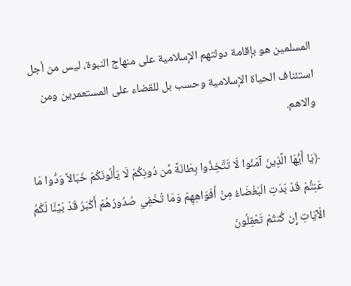المسلمين هو بإقامة دولتهم الإسلامية على منهاج النبوة، ليس من أجل استئناف الحياة الإسلامية وحسب بل للقضاء على المستعمرين ومن والاهم.

﴿يَا أَيُّهَا الَّذِينَ آمَنُوا لَا تَتَّخِذُوا بِطَانَةً مِّن دُونِكُمْ لَا يَأْلُونَكُمْ خَبَالاً وَدُّوا مَا عَنِتُّمْ قَدْ بَدَتِ الْبَغْضَاءُ مِنْ أَفْوَاهِهِمْ وَمَا تُخْفِي صُدُورُهُمْ أَكْبَرُ قَدْ بَيَّنَّا لَكُمُ الْآيَاتِ إِن كُنتُمْ تَعْقِلُونَ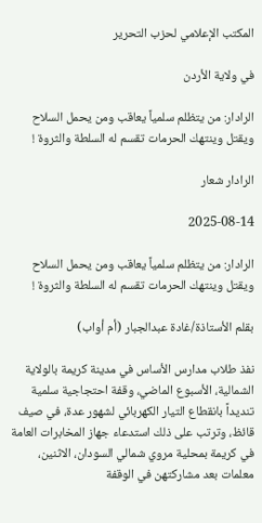المكتب الإعلامي لحزب التحرير

في ولاية الأردن

الرادار: من يتظلم سلمياً يعاقب ومن يحمل السلاح ويقتل وينتهك الحرمات تقسم له السلطة والثروة !

الرادار شعار

2025-08-14

الرادار: من يتظلم سلمياً يعاقب ومن يحمل السلاح ويقتل وينتهك الحرمات تقسم له السلطة والثروة !

بقلم الأستاذة/غادة عبدالجبار (أم أواب)

نفذ طلاب مدارس الأساس في مدينة كريمة بالولاية الشمالية، الأسبوع الماضي، وقفة احتجاجية سلمية تنديداً بانقطاع التيار الكهربائي لشهور عدة، في صيف قائظ، وترتب على ذلك استدعاء جهاز المخابرات العامة في كريمة بمحلية مروي شمالي السودان، الاثنين، معلمات بعد مشاركتهن في الوقفة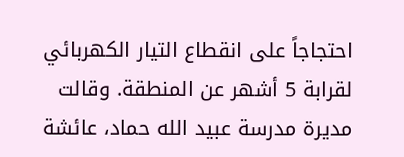احتجاجاً على انقطاع التيار الكهربائي لقرابة 5 أشهر عن المنطقة. وقالت مديرة مدرسة عبيد الله حماد، عائشة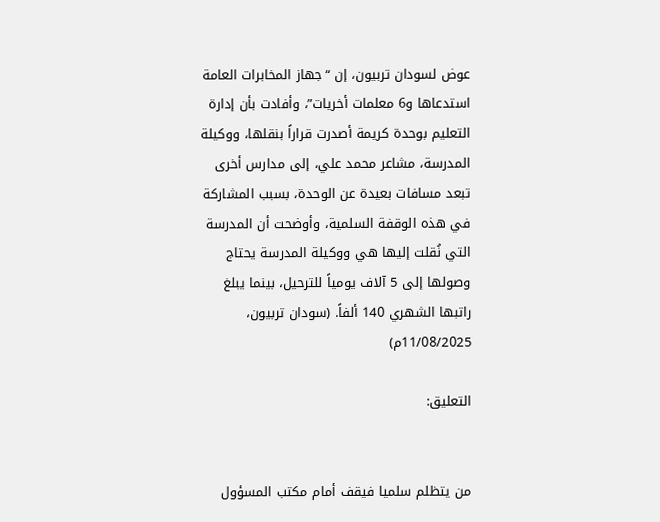عوض لسودان تربيون، إن “جهاز المخابرات العامة استدعاها و6 معلمات أخريات”، وأفادت بأن إدارة التعليم بوحدة كريمة أصدرت قراراً بنقلها، ووكيلة المدرسة، مشاعر محمد علي، إلى مدارس أخرى تبعد مسافات بعيدة عن الوحدة، بسبب المشاركة في هذه الوقفة السلمية، وأوضحت أن المدرسة التي نُقلت إليها هي ووكيلة المدرسة يحتاج وصولها إلى 5 آلاف يومياً للترحيل، بينما يبلغ راتبها الشهري 140 ألفاً. (سودان تربيون، 11/08/2025م)

التعليق:


من يتظلم سلميا فيقف أمام مكتب المسؤول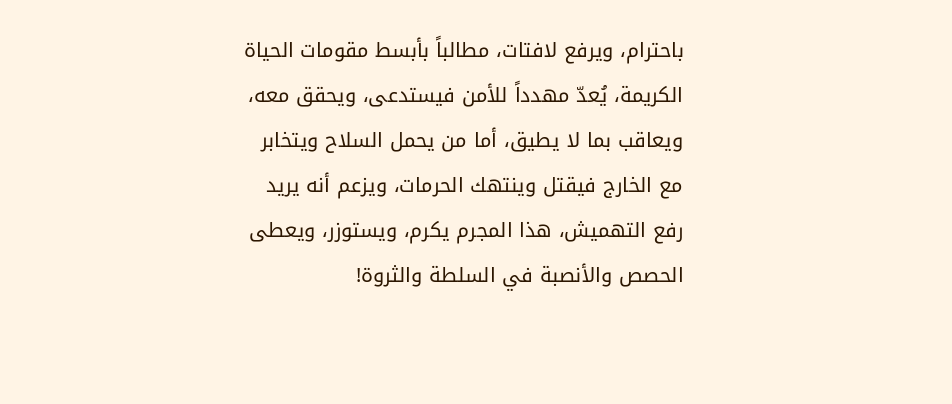باحترام، ويرفع لافتات، مطالباً بأبسط مقومات الحياة الكريمة، يُعدّ مهدداً للأمن فيستدعى، ويحقق معه، ويعاقب بما لا يطيق، أما من يحمل السلاح ويتخابر مع الخارج فيقتل وينتهك الحرمات، ويزعم أنه يريد رفع التهميش، هذا المجرم يكرم، ويستوزر، ويعطى الحصص والأنصبة في السلطة والثروة!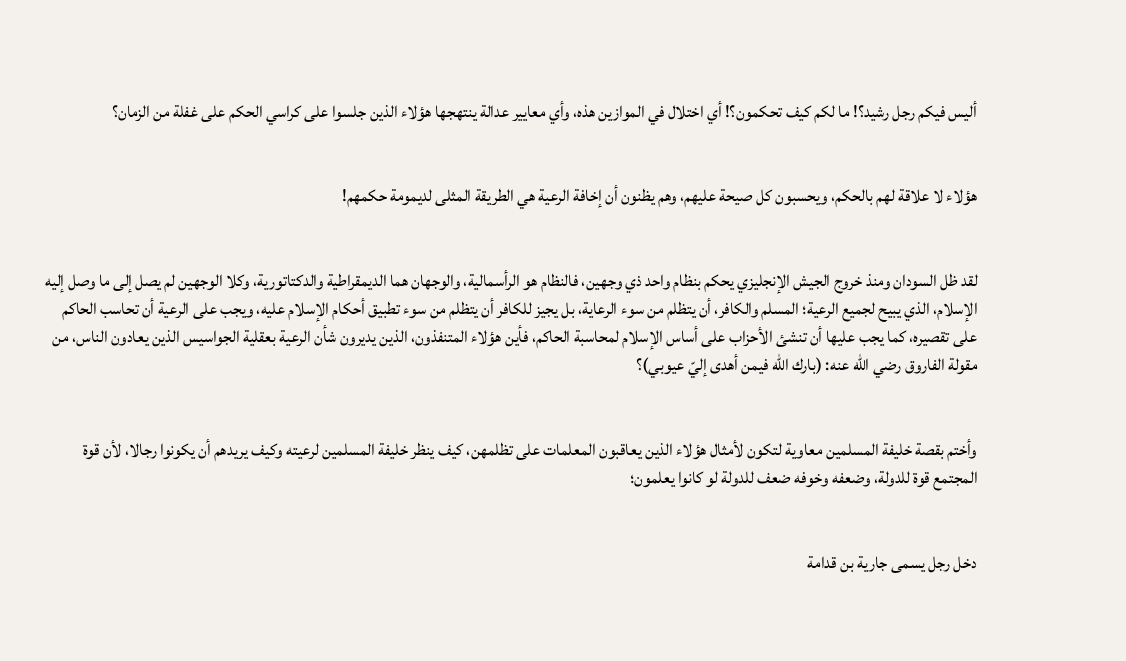أليس فيكم رجل رشيد؟! ما لكم كيف تحكمون؟! أي اختلال في الموازين هذه، وأي معايير عدالة ينتهجها هؤلاء الذين جلسوا على كراسي الحكم على غفلة من الزمان؟


هؤلاء لا علاقة لهم بالحكم، ويحسبون كل صيحة عليهم، وهم يظنون أن إخافة الرعية هي الطريقة المثلى لديمومة حكمهم!


لقد ظل السودان ومنذ خروج الجيش الإنجليزي يحكم بنظام واحد ذي وجهين، فالنظام هو الرأسمالية، والوجهان هما الديمقراطية والدكتاتورية، وكلا الوجهين لم يصل إلى ما وصل إليه الإسلام، الذي يبيح لجميع الرعية؛ المسلم والكافر، أن يتظلم من سوء الرعاية، بل يجيز للكافر أن يتظلم من سوء تطبيق أحكام الإسلام عليه، ويجب على الرعية أن تحاسب الحاكم على تقصيره، كما يجب عليها أن تنشئ الأحزاب على أساس الإسلام لمحاسبة الحاكم، فأين هؤلاء المتنفذون، الذين يديرون شأن الرعية بعقلية الجواسيس الذين يعادون الناس، من مقولة الفاروق رضي الله عنه: (بارك الله فيمن أهدى إليّ عيوبي)؟


وأختم بقصة خليفة المسلمين معاوية لتكون لأمثال هؤلاء الذين يعاقبون المعلمات على تظلمهن، كيف ينظر خليفة المسلمين لرعيته وكيف يريدهم أن يكونوا رجالا، لأن قوة المجتمع قوة للدولة، وضعفه وخوفه ضعف للدولة لو كانوا يعلمون؛


دخل رجل يسمى جارية بن قدامة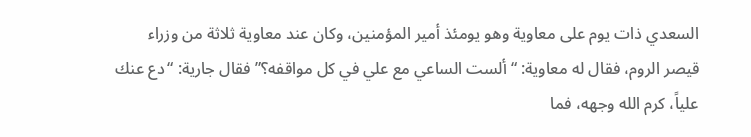السعدي ذات يوم على معاوية وهو يومئذ أمير المؤمنين، وكان عند معاوية ثلاثة من وزراء قيصر الروم، فقال له معاوية: “ألست الساعي مع علي في كل مواقفه؟” فقال جارية: “دع عنك علياً، كرم الله وجهه، فما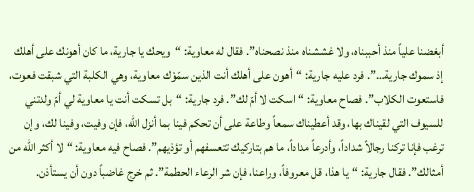أبغضنا علياً منذ أحببناه، ولا غششناه منذ نصحناه”. فقال له معاوية: “ويحك يا جارية، ما كان أهونك على أهلك إذ سموك جارية…”. فرد عليه جارية: “أهون على أهلك أنت الذين سمّوْك معاوية، وهي الكلبة التي شبقت فعوت، فاستعوت الكلاب”. فصاح معاوية: “اسكت لا أمّ لك”. فرد جارية: “بل تسكت أنت يا معاوية لي أمّ ولدتني للسيوف التي لقيناك بها، وقد أعطيناك سمعاً وطاعة على أن تحكم فينا بما أنزل الله، فإن وفيت، وفينا لك، وإن ترغب فإنا تركنا رجالاً شداداً، وأدرعاً مداداً، ما هم بتاركيك تتعسفهم أو تؤذيهم”. فصاح فيه معاوية: “لا أكثر الله من أمثالك”. فقال جارية: “يا هذا، قل معروفاً، وراعنا، فإن شر الرعاء الحطمة”. ثم خرج غاضباً دون أن يستأذن.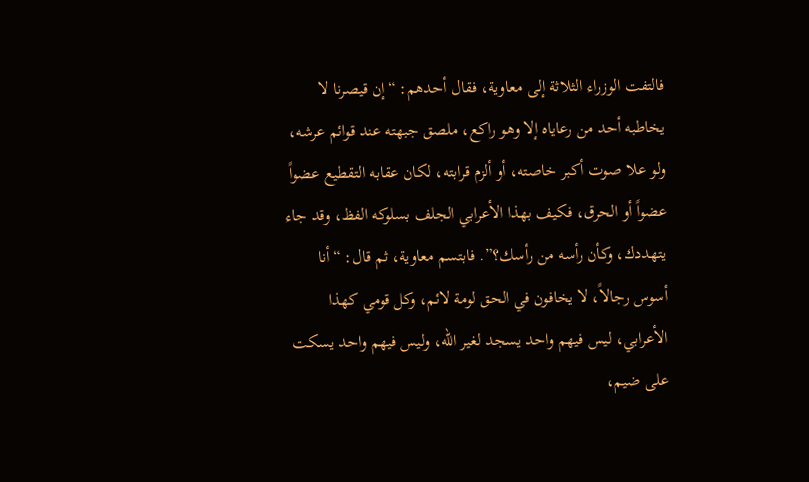فالتفت الوزراء الثلاثة إلى معاوية، فقال أحدهم: “إن قيصرنا لا يخاطبه أحد من رعاياه إلا وهو راكع، ملصق جبهته عند قوائم عرشه، ولو علا صوت أكبر خاصته، أو ألزم قرابته، لكان عقابه التقطيع عضواً عضواً أو الحرق، فكيف بهذا الأعرابي الجلف بسلوكه الفظ، وقد جاء يتهددك، وكأن رأسه من رأسك؟”. فابتسم معاوية، ثم قال: “أنا أسوس رجالاً، لا يخافون في الحق لومة لائم، وكل قومي كهذا الأعرابي، ليس فيهم واحد يسجد لغير الله، وليس فيهم واحد يسكت على ضيم،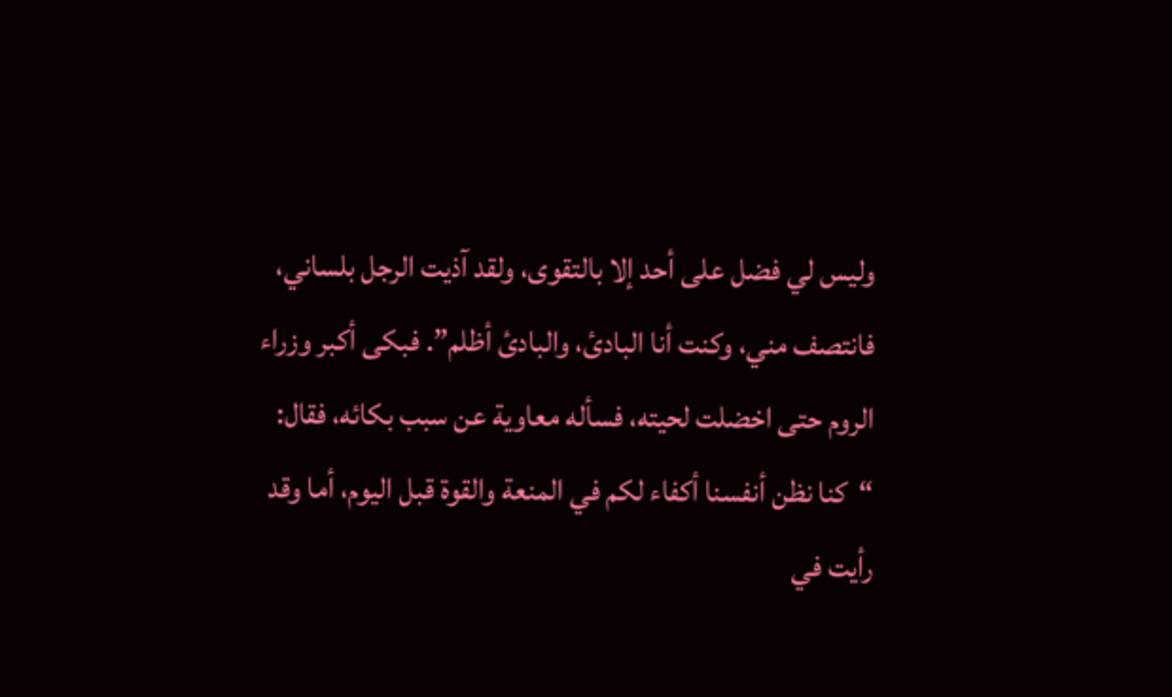وليس لي فضل على أحد إلا بالتقوى، ولقد آذيت الرجل بلساني، فانتصف مني، وكنت أنا البادئ، والبادئ أظلم”. فبكى أكبر وزراء الروم حتى اخضلت لحيته، فسأله معاوية عن سبب بكائه، فقال: “كنا نظن أنفسنا أكفاء لكم في المنعة والقوة قبل اليوم، أما وقد رأيت في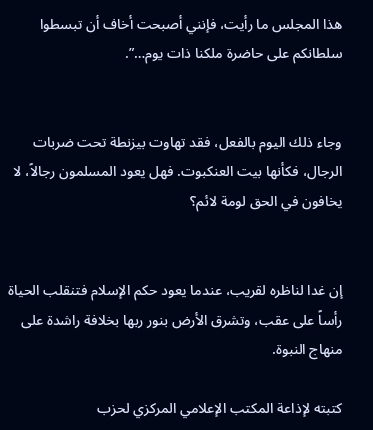هذا المجلس ما رأيت، فإنني أصبحت أخاف أن تبسطوا سلطانكم على حاضرة ملكنا ذات يوم…”.


وجاء ذلك اليوم بالفعل، فقد تهاوت بيزنطة تحت ضربات الرجال، فكأنها بيت العنكبوت. فهل يعود المسلمون رجالاً، لا يخافون في الحق لومة لائم؟


إن غدا لناظره لقريب، عندما يعود حكم الإسلام فتنقلب الحياة رأساً على عقب، وتشرق الأرض بنور ربها بخلافة راشدة على منهاج النبوة.

كتبته لإذاعة المكتب الإعلامي المركزي لحزب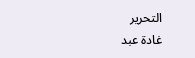التحرير
غادة عبد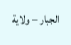الجبار – ولاية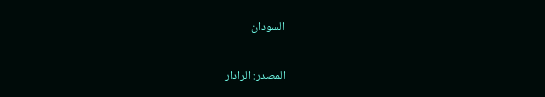السودان

المصدر: الرادار